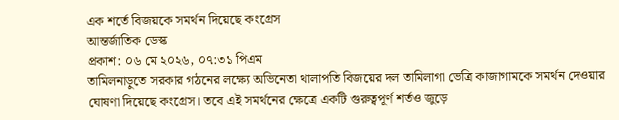এক শর্তে বিজয়কে সমর্থন দিয়েছে কংগ্রেস
আন্তর্জাতিক ডেস্ক
প্রকাশ: ০৬ মে ২০২৬, ০৭:৩১ পিএম
তামিলনাড়ুতে সরকার গঠনের লক্ষ্যে অভিনেতা থালাপতি বিজয়ের দল তামিলাগা ভেত্রি কাজাগামকে সমর্থন দেওয়ার ঘোষণা দিয়েছে কংগ্রেস। তবে এই সমর্থনের ক্ষেত্রে একটি গুরুত্বপূর্ণ শর্তও জুড়ে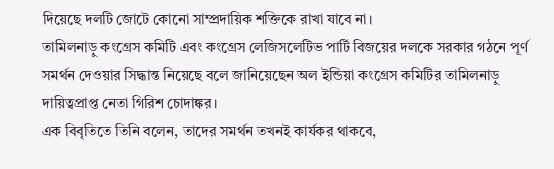দিয়েছে দলটি জোটে কোনো সাম্প্রদায়িক শক্তিকে রাখা যাবে না।
তামিলনাড়ু কংগ্রেস কমিটি এবং কংগ্রেস লেজিসলেটিভ পার্টি বিজয়ের দলকে সরকার গঠনে পূর্ণ সমর্থন দেওয়ার সিদ্ধান্ত নিয়েছে বলে জানিয়েছেন অল ইন্ডিয়া কংগ্রেস কমিটির তামিলনাড়ু দায়িত্বপ্রাপ্ত নেতা গিরিশ চোদাঙ্কর।
এক বিবৃতিতে তিনি বলেন, তাদের সমর্থন তখনই কার্যকর থাকবে,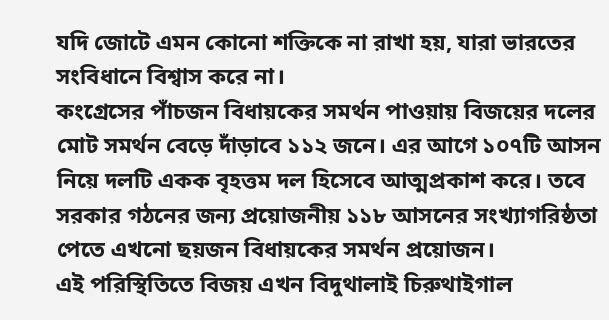যদি জোটে এমন কোনো শক্তিকে না রাখা হয়, যারা ভারতের সংবিধানে বিশ্বাস করে না।
কংগ্রেসের পাঁচজন বিধায়কের সমর্থন পাওয়ায় বিজয়ের দলের মোট সমর্থন বেড়ে দাঁড়াবে ১১২ জনে। এর আগে ১০৭টি আসন নিয়ে দলটি একক বৃহত্তম দল হিসেবে আত্মপ্রকাশ করে। তবে সরকার গঠনের জন্য প্রয়োজনীয় ১১৮ আসনের সংখ্যাগরিষ্ঠতা পেতে এখনো ছয়জন বিধায়কের সমর্থন প্রয়োজন।
এই পরিস্থিতিতে বিজয় এখন বিদুথালাই চিরুথাইগাল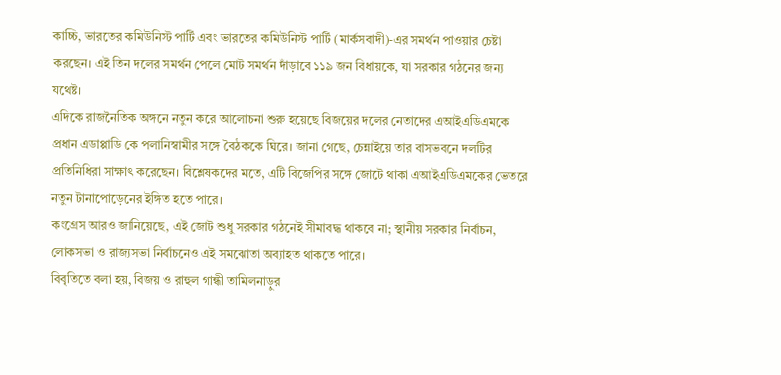কাচ্চি, ভারতের কমিউনিস্ট পার্টি এবং ভারতের কমিউনিস্ট পার্টি (মার্কসবাদী)-এর সমর্থন পাওয়ার চেষ্টা করছেন। এই তিন দলের সমর্থন পেলে মোট সমর্থন দাঁড়াবে ১১৯ জন বিধায়কে, যা সরকার গঠনের জন্য যথেষ্ট।
এদিকে রাজনৈতিক অঙ্গনে নতুন করে আলোচনা শুরু হয়েছে বিজয়ের দলের নেতাদের এআইএডিএমকে প্রধান এডাপ্পাডি কে পলানিস্বামীর সঙ্গে বৈঠককে ঘিরে। জানা গেছে, চেন্নাইয়ে তার বাসভবনে দলটির প্রতিনিধিরা সাক্ষাৎ করেছেন। বিশ্লেষকদের মতে, এটি বিজেপির সঙ্গে জোটে থাকা এআইএডিএমকের ভেতরে নতুন টানাপোড়েনের ইঙ্গিত হতে পারে।
কংগ্রেস আরও জানিয়েছে, এই জোট শুধু সরকার গঠনেই সীমাবদ্ধ থাকবে না; স্থানীয় সরকার নির্বাচন, লোকসভা ও রাজ্যসভা নির্বাচনেও এই সমঝোতা অব্যাহত থাকতে পারে।
বিবৃতিতে বলা হয়, বিজয় ও রাহুল গান্ধী তামিলনাড়ুর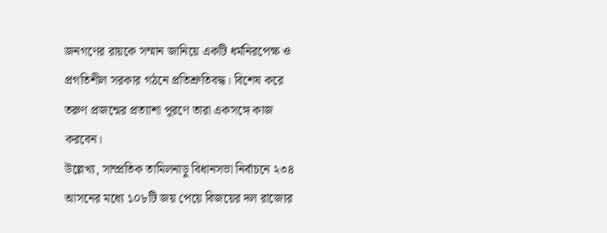জনগণের রায়কে সম্মান জানিয়ে একটি ধর্মনিরপেক্ষ ও প্রগতিশীল সরকার গঠনে প্রতিশ্রুতিবদ্ধ। বিশেষ করে তরুণ প্রজন্মের প্রত্যাশা পূরণে তারা একসঙ্গে কাজ করবেন।
উল্লেখ্য, সাম্প্রতিক তামিলনাড়ু বিধানসভা নির্বাচনে ২৩৪ আসনের মধ্যে ১০৮টি জয় পেয়ে বিজয়ের দল রাজ্যের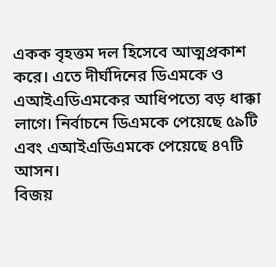একক বৃহত্তম দল হিসেবে আত্মপ্রকাশ করে। এতে দীর্ঘদিনের ডিএমকে ও এআইএডিএমকের আধিপত্যে বড় ধাক্কা লাগে। নির্বাচনে ডিএমকে পেয়েছে ৫৯টি এবং এআইএডিএমকে পেয়েছে ৪৭টি আসন।
বিজয়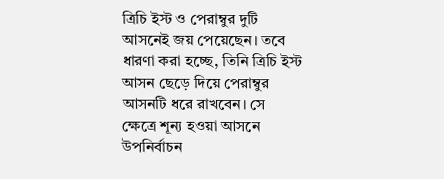ত্রিচি ইস্ট ও পেরাম্বুর দুটি আসনেই জয় পেয়েছেন। তবে ধারণা করা হচ্ছে, তিনি ত্রিচি ইস্ট আসন ছেড়ে দিয়ে পেরাম্বুর আসনটি ধরে রাখবেন। সে ক্ষেত্রে শূন্য হওয়া আসনে উপনির্বাচন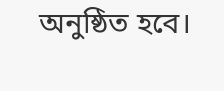অনুষ্ঠিত হবে।